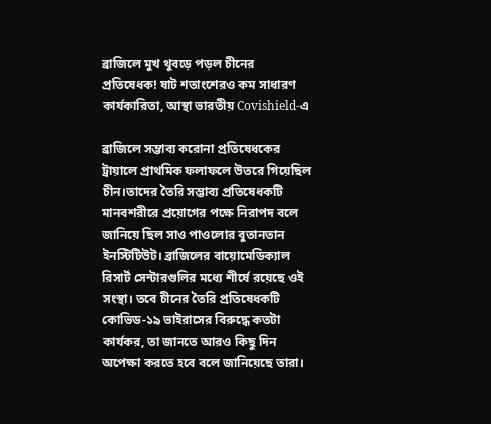ব্রাজিলে মুখ থুবড়ে পড়ল চীনের প্রতিষেধক! ষাট শতাংশেরও কম সাধারণ কার্যকারিতা, আস্থা ভারতীয় Covishield-এ

ব্রাজিলে সম্ভাব্য করোনা প্রতিষেধকের ট্রায়ালে প্রাথমিক ফলাফলে উতরে গিয়েছিল চীন।তাদের তৈরি সম্ভাব্য প্রতিষেধকটি মানবশরীরে প্রয়োগের পক্ষে নিরাপদ বলে জানিয়ে ছিল সাও পাওলোর বুতানতান ইনস্টিটিউট। ব্রাজিলের বায়োমেডিক্যাল রিসার্ট সেন্টারগুলির মধ্যে শীর্ষে রয়েছে ওই সংস্থা। তবে চীনের তৈরি প্রতিষেধকটি কোভিড-১৯ ভাইরাসের বিরুদ্ধে কতটা কার্যকর, তা জানতে আরও কিছু দিন অপেক্ষা করতে হবে বলে জানিয়েছে তারা।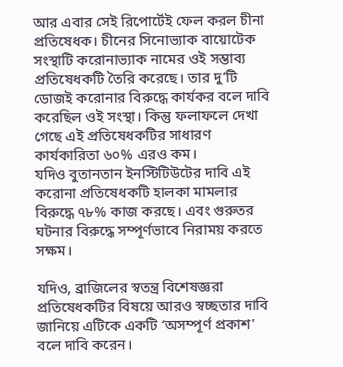আর এবার সেই রিপোর্টেই ফেল করল চীনা প্রতিষেধক। চীনের সিনোভ্যাক বায়োটেক সংস্থাটি করোনাভ্যাক নামের ওই সম্ভাব্য প্রতিষেধকটি তৈরি করেছে। তার দু’টি ডোজই করোনার বিরুদ্ধে কার্যকর বলে দাবি করেছিল ওই সংস্থা। কিন্তু ফলাফলে দেখা গেছে এই প্রতিষেধকটির সাধারণ কার্যকারিতা ৬০% এরও কম।
যদিও বুতানতান ইনস্টিটিউটের দাবি এই করোনা প্রতিষেধকটি হালকা মামলার বিরুদ্ধে ৭৮% কাজ করছে। এবং গুরুতর ঘটনার বিরুদ্ধে সম্পূর্ণভাবে নিরাময় করতে সক্ষম।

যদিও, ব্রাজিলের স্বতন্ত্র বিশেষজ্ঞরা প্রতিষেধকটির বিষয়ে আরও স্বচ্ছতার দাবি জানিয়ে এটিকে একটি ‘অসম্পূর্ণ প্রকাশ’ বলে দাবি করেন।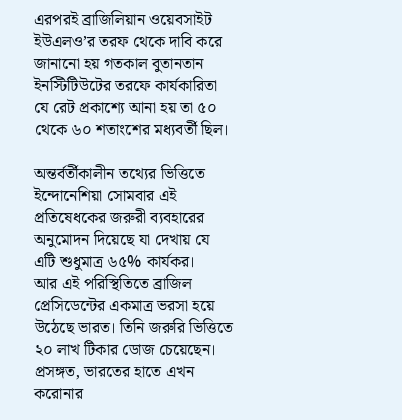এরপর‌ই ব্রাজিলিয়ান ওয়েবসাইট ইউএল‌ও’র তরফ থেকে দাবি করে জানানো হয় গতকাল বুতানতান ইনস্টিটিউটের তরফে কার্যকারিতা যে রেট প্রকাশ্যে আনা হয় তা ৫০ থেকে ৬০ শতাংশের মধ্যবর্তী ছিল। ‌

অন্তর্বর্তীকালীন তথ্যের ভিত্তিতে ইন্দোনেশিয়া সোমবার এই প্রতিষেধকের জরুরী ব্যবহারের অনুমোদন দিয়েছে যা দেখায় যে এটি শুধুমাত্র ৬৫% কার্যকর।
আর এই পরিস্থিতিতে ব্রাজিল প্রেসিডেন্টের একমাত্র ভরসা হয়ে উঠেছে ভারত। তিনি জরুরি ভিত্তিতে ২০ লাখ টিকার ডোজ চেয়েছেন। প্রসঙ্গত, ভারতের হাতে এখন করোনার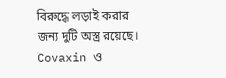বিরুদ্ধে লড়াই করার জন্য দুটি অস্ত্র রয়েছে। Covaxin ও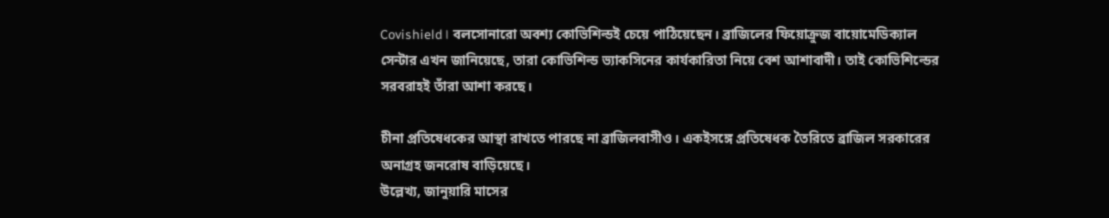Covishield। বলসোনারো অবশ্য কোভিশিল্ড‌ই চেয়ে পাঠিয়েছেন। ব্রাজিলের ফিয়োক্রুজ বায়োমেডিক্যাল সেন্টার এখন জানিয়েছে, তারা কোভিশিল্ড ভ্যাকসিনের কার্যকারিতা নিয়ে বেশ আশাবাদী। তাই কোভিশিল্ডের সরবরাহ‌ই তাঁরা আশা করছে।

চীনা প্রতিষেধকের আস্থা রাখতে পারছে না ব্রাজিলবাসীও‌। একইসঙ্গে প্রতিষেধক তৈরিতে ব্রাজিল সরকারের অনাগ্রহ জনরোষ বাড়িয়েছে।
উল্লেখ্য, জানুয়ারি মাসের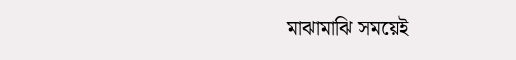মাঝামাঝি সময়েই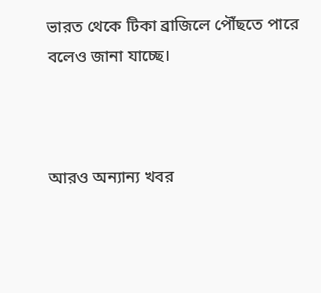ভারত থেকে টিকা ব্রাজিলে পৌঁছতে পারে বলেও জানা যাচ্ছে।



আরও অন্যান্য খবর